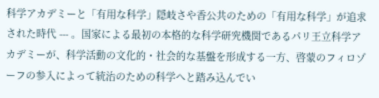科学アカデミーと「有用な科学」隠岐さや香公共のための「有用な科学」が追求された時代 --- 。国家による最初の本格的な科学研究機関であるパリ王立科学アカデミーが、科学活動の文化的・社会的な基盤を形成する一方、啓蒙のフィロゾーフの参入によって統治のための科学へと踏み込んでい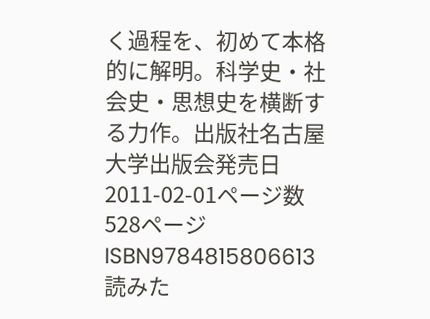く過程を、初めて本格的に解明。科学史・社会史・思想史を横断する力作。出版社名古屋大学出版会発売日2011-02-01ページ数528ページISBN9784815806613読みた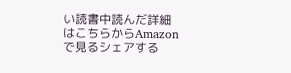い読書中読んだ詳細はこちらからAmazonで見るシェアする